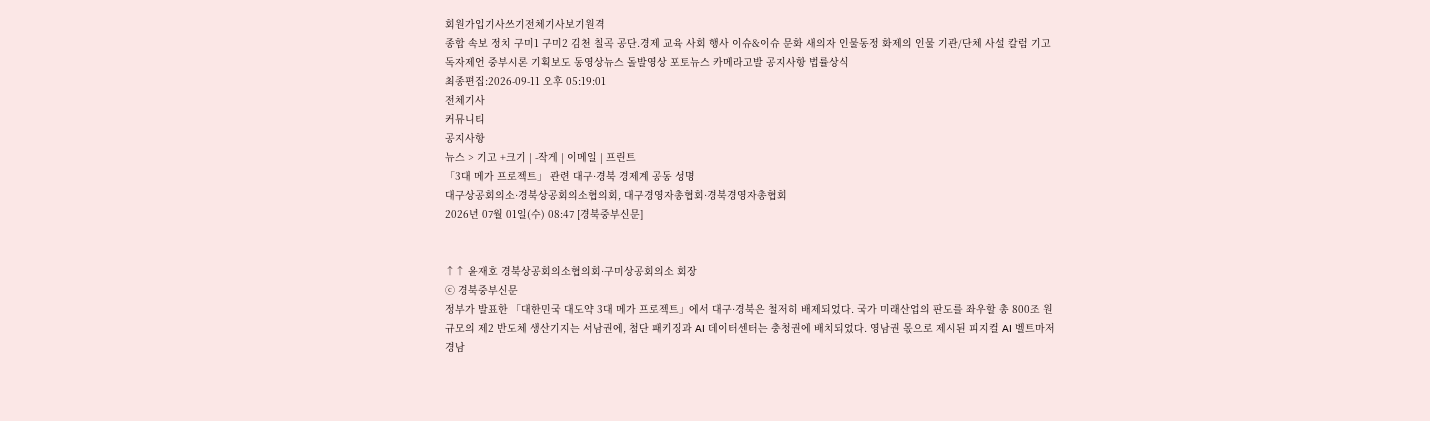회원가입기사쓰기전체기사보기원격
종합 속보 정치 구미1 구미2 김천 칠곡 공단.경제 교육 사회 행사 이슈&이슈 문화 새의자 인물동정 화제의 인물 기관/단체 사설 칼럼 기고 독자제언 중부시론 기획보도 동영상뉴스 돌발영상 포토뉴스 카메라고발 공지사항 법률상식
최종편집:2026-09-11 오후 05:19:01
전체기사
커뮤니티
공지사항
뉴스 > 기고 +크기 | -작게 | 이메일 | 프린트
「3대 메가 프로젝트」 관련 대구·경북 경제계 공동 성명
대구상공회의소·경북상공회의소협의회, 대구경영자총협회·경북경영자총협회
2026년 07월 01일(수) 08:47 [경북중부신문]


↑↑ 윤재호 경북상공회의소협의회·구미상공회의소 회장
ⓒ 경북중부신문
정부가 발표한 「대한민국 대도약 3대 메가 프로젝트」에서 대구·경북은 철저히 배제되었다. 국가 미래산업의 판도를 좌우할 총 800조 원 규모의 제2 반도체 생산기지는 서남권에, 첨단 패키징과 AI 데이터센터는 충청권에 배치되었다. 영남권 몫으로 제시된 피지컬 AI 벨트마저 경남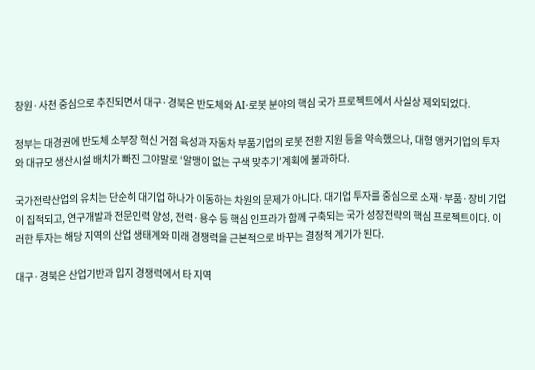창원·사천 중심으로 추진되면서 대구·경북은 반도체와 AI·로봇 분야의 핵심 국가 프로젝트에서 사실상 제외되었다.

정부는 대경권에 반도체 소부장 혁신 거점 육성과 자동차 부품기업의 로봇 전환 지원 등을 약속했으나, 대형 앵커기업의 투자와 대규모 생산시설 배치가 빠진 그야말로 ‘알맹이 없는 구색 맞추기’계획에 불과하다.

국가전략산업의 유치는 단순히 대기업 하나가 이동하는 차원의 문제가 아니다. 대기업 투자를 중심으로 소재·부품·장비 기업이 집적되고, 연구개발과 전문인력 양성, 전력·용수 등 핵심 인프라가 함께 구축되는 국가 성장전략의 핵심 프로젝트이다. 이러한 투자는 해당 지역의 산업 생태계와 미래 경쟁력을 근본적으로 바꾸는 결정적 계기가 된다.

대구·경북은 산업기반과 입지 경쟁력에서 타 지역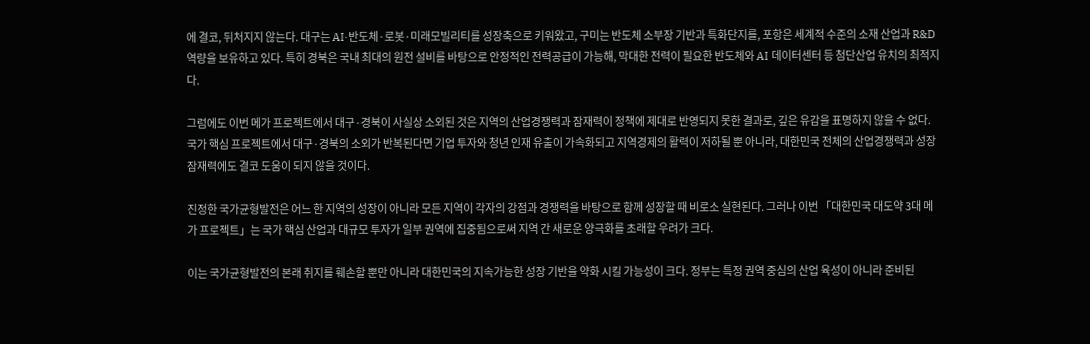에 결코, 뒤처지지 않는다. 대구는 AI·반도체·로봇·미래모빌리티를 성장축으로 키워왔고, 구미는 반도체 소부장 기반과 특화단지를, 포항은 세계적 수준의 소재 산업과 R&D 역량을 보유하고 있다. 특히 경북은 국내 최대의 원전 설비를 바탕으로 안정적인 전력공급이 가능해, 막대한 전력이 필요한 반도체와 AI 데이터센터 등 첨단산업 유치의 최적지다.

그럼에도 이번 메가 프로젝트에서 대구·경북이 사실상 소외된 것은 지역의 산업경쟁력과 잠재력이 정책에 제대로 반영되지 못한 결과로, 깊은 유감을 표명하지 않을 수 없다. 국가 핵심 프로젝트에서 대구·경북의 소외가 반복된다면 기업 투자와 청년 인재 유출이 가속화되고 지역경제의 활력이 저하될 뿐 아니라, 대한민국 전체의 산업경쟁력과 성장 잠재력에도 결코 도움이 되지 않을 것이다.

진정한 국가균형발전은 어느 한 지역의 성장이 아니라 모든 지역이 각자의 강점과 경쟁력을 바탕으로 함께 성장할 때 비로소 실현된다. 그러나 이번 「대한민국 대도약 3대 메가 프로젝트」는 국가 핵심 산업과 대규모 투자가 일부 권역에 집중됨으로써 지역 간 새로운 양극화를 초래할 우려가 크다.

이는 국가균형발전의 본래 취지를 훼손할 뿐만 아니라 대한민국의 지속가능한 성장 기반을 약화 시킬 가능성이 크다. 정부는 특정 권역 중심의 산업 육성이 아니라 준비된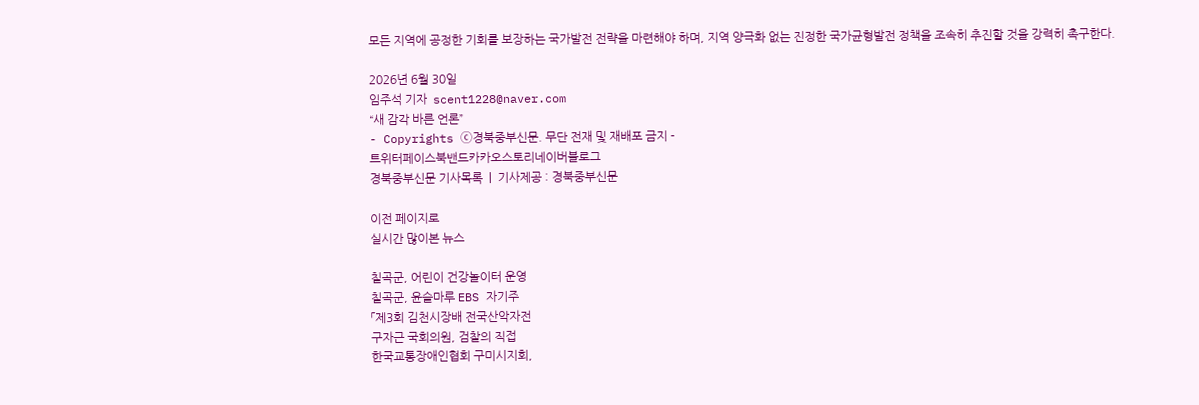모든 지역에 공정한 기회를 보장하는 국가발전 전략을 마련해야 하며, 지역 양극화 없는 진정한 국가균형발전 정책을 조속히 추진할 것을 강력히 촉구한다.

2026년 6월 30일
임주석 기자  scent1228@naver.com
“새 감각 바른 언론”
- Copyrights ⓒ경북중부신문. 무단 전재 및 재배포 금지 -
트위터페이스북밴드카카오스토리네이버블로그
경북중부신문 기사목록  |  기사제공 : 경북중부신문

이전 페이지로
실시간 많이본 뉴스

칠곡군, 어린이 건강놀이터 운영
칠곡군, 윤슬마루 EBS 자기주
「제3회 김천시장배 전국산악자전
구자근 국회의원, 검찰의 직접
한국교통장애인협회 구미시지회,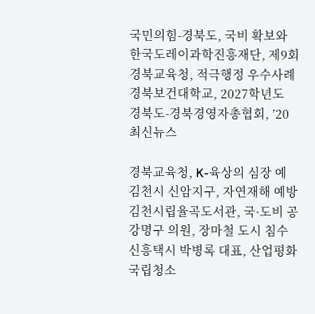국민의힘-경북도, 국비 확보와
한국도레이과학진흥재단, 제9회
경북교육청, 적극행정 우수사례
경북보건대학교, 2027학년도
경북도-경북경영자총협회, ’20
최신뉴스

경북교육청, K-육상의 심장 예
김천시 신암지구, 자연재해 예방
김천시립율곡도서관, 국·도비 공
강명구 의원, 장마철 도시 침수
신흥택시 박병록 대표, 산업평화
국립청소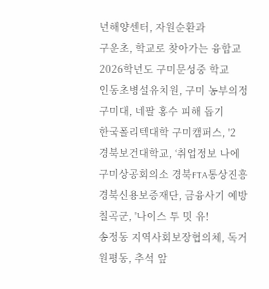년해양센터, 자원순환과
구운초, 학교로 찾아가는 융합교
2026학년도 구미문성중 학교
인동초병설유치원, 구미 농부의정
구미대, 네팔 홍수 피해 돕기
한국폴리텍대학 구미캠퍼스, '2
경북보건대학교, ‘취업정보 나에
구미상공회의소 경북FTA통상진흥
경북신용보증재단, 금융사기 예방
칠곡군, '나이스 투 밋 유!
송정동 지역사회보장협의체, 독거
원평동, 추석 앞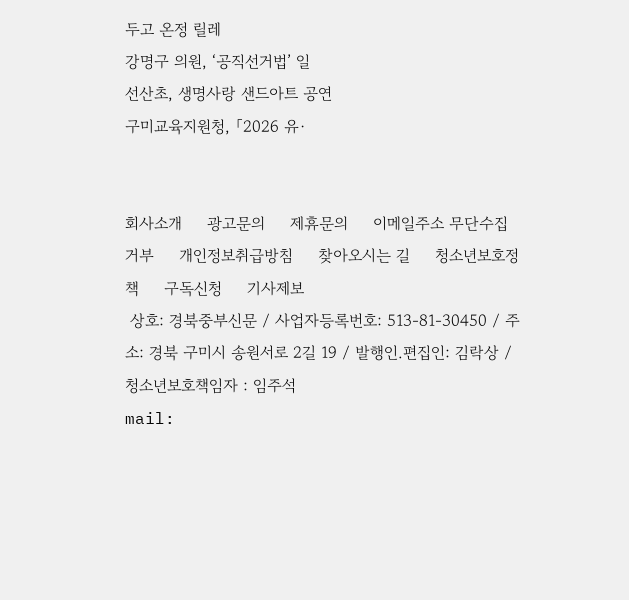두고 온정 릴레
강명구 의원, ‘공직선거법’ 일
선산초, 생명사랑 샌드아트 공연
구미교육지원청, 「2026 유·


회사소개     광고문의     제휴문의     이메일주소 무단수집 거부     개인정보취급방침     찾아오시는 길     청소년보호정책     구독신청     기사제보
 상호: 경북중부신문 / 사업자등록번호: 513-81-30450 / 주소: 경북 구미시 송원서로 2길 19 / 발행인.편집인: 김락상 / 청소년보호책임자 : 임주석
mail: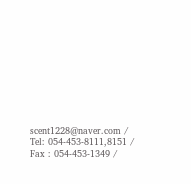scent1228@naver.com / Tel: 054-453-8111,8151 / Fax : 054-453-1349 /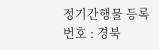정기간행물 등록번호 : 경북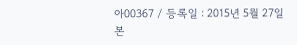아00367 / 등록일 : 2015년 5월 27일
본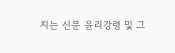지는 신문 윤리강령 및 그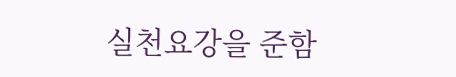실천요강을 준함